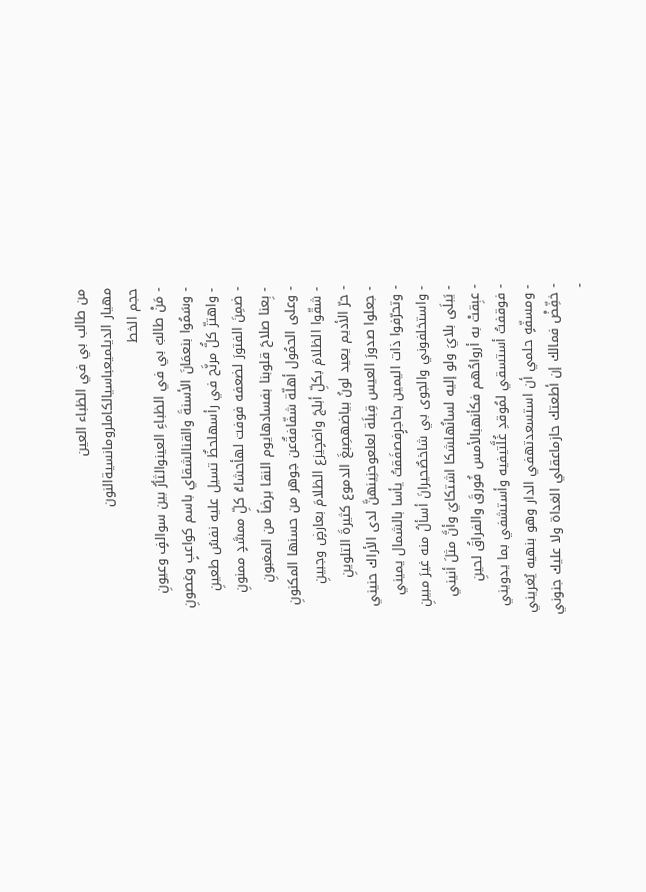من طالب بي في الظباء العين
مهيار الديلميعباسيالكاملرومانسيةالنون
حجم الخط
- مَنْ طالبٌ بي في الظباءِ العينوالثأرُ بين سوالفٍ وعيونِ
- وسَمُوا بنعمَانَ الأسنةَ والقنالشقاي باسم كواعبٍ وغصونِ
- واهتزّ كلُّ مرنَّح في رأسهلحظٌ تسيل عليه نفسُ طعينِ
- ضمِنَ الفتورَ لضعفه فوفت لهأحشاءُ كلِّ ممسَّدٍ ممنونِ
- بِعنا صلاحَ قلوبنا بفسادهايوم النقا برضاً من المغبونِ
- وعلى الحمُول أهلّة شفّافةٌعن جوهر من حسنها المكنونِ
- شقّوا الظلامَ بكلِّ أبلجَ واضحٍيزع الظلامَ بعارضٍ وجبينِ
- حرّ الأديم يعيد لونُ بياضهصِبغَ الدموع كثيرةَ التلوينِ
- جعلوا صدورَ العيس قِبلَة لعلعوحنِينهنَّ لدى الأراك حنيني
- وتحرّفوا ذات اليمين بحاجرٍفصفَقتُ يأسا بالشمال يميني
- واستخلفوني والجوى بي شاخصٌحيرانَ أسألُ منه غيرَ مبينِ
- يَبلَى بلايَ ولو إليه لسانُهلشكا اشتكايَ وأنَّ مثلَ أنيني
- عبِقتْ به أرواحُهم فكأنهبالأمس فُورقَ والفراقُ لحينِ
- فوقفتُ أستسقي لمُوقدِ غُلَّتيفيه وأستشفي بما يدويني
- ومسفّهٍ حلمي أن استسعدتهفي الدار وهو بنهيه يُغريني
- خفِّضْ فمالك إن أطعتك حازماعقلي الغداة ولا عليك جنوني
-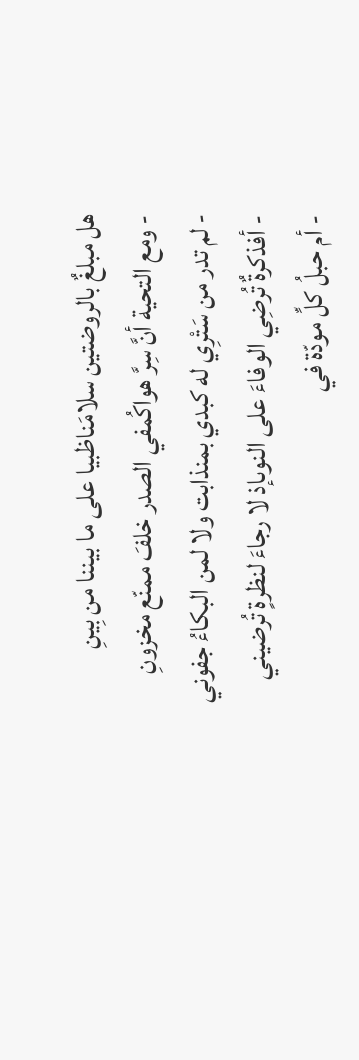هل مبلغٌ بالروضتين سلامَناظبيا على ما بيننا من بِينِ
- ومع التحية أنَّ سِرَّ هواكُمفي الصدر خلفَ ممنّع مخزونِ
- لم تدر من سَتْرِي له كبدي بمنذابت ولا لمن البكاءُ جفوني
- أفذكرةٌ تُرضِي الوفاءَ على النوىإذ لا رجاءَ لنظرةٍ تُرضيني
- أم حبلُ كلِّ مودّة في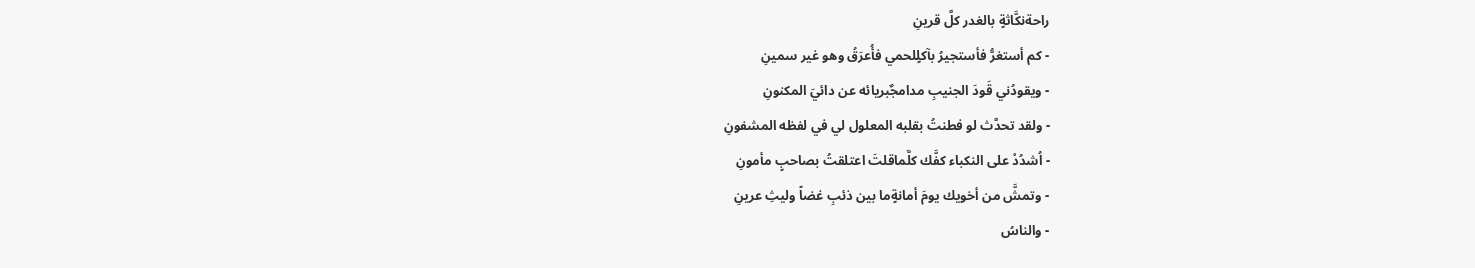راحةنكَّاثةٍ بالغدر كلَّ قرينِ
- كم أستغرُّ فأستجيرُ بآكلٍلحمي فأُعرَقُ وهو غير سمينِ
- ويقودُني قَودَ الجنيبِ مدامجٌبريائه عن دائيَ المكنونِ
- ولقد تحدَّث لو فطنتُ بقلبه المعلول لي في لفظه المشفونِ
- اُشدُدْ على النكباء كفَّك كلَّماقلتَ اعتلقتُ بصاحبٍ مأمونِ
- وتمشَّ من أخويك يومَ أمانةٍما بين ذئبِ غضاً وليثِ عرينِ
- والناسُ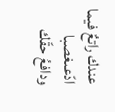عندك راتعٌ فيما ادّعىغصبا ودافعُ حقّك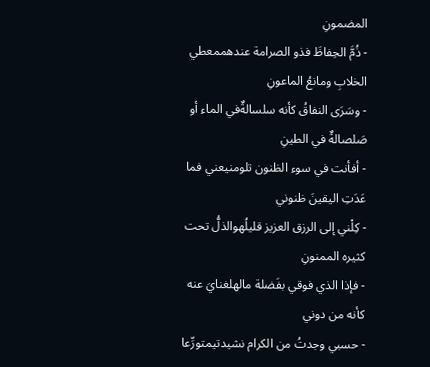المضمونِ
- ذُمَّ الحِفاظَ فذو الصرامة عندهممعطي الخلابِ ومانعُ الماعونِ
- وسَرَى النفاقُ كأنه سلسالةٌفي الماء أو صَلصالةٌ في الطينِ
- أفأنت في سوء الظنون تلومنيعني فما عَدَتِ اليقينَ ظنوني
- كِلْني إلى الرزق العزيز قليلُهوالذلُّ تحت كثيره الممنونِ
- فإذا الذي فوقي بفَضلة مالهلغنايَ عنه كأنه من دوني
- حسبي وجدتُ من الكرام نشيدتيمتورِّعا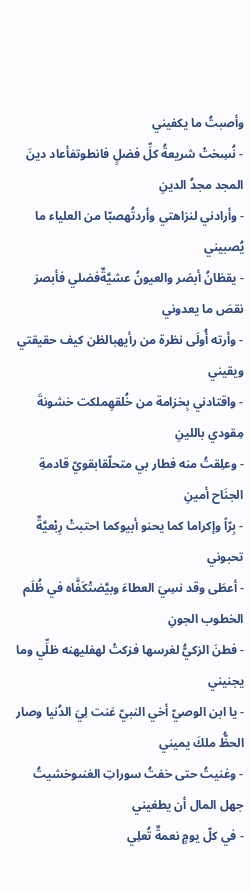وأصبتُ ما يكفيني
- نُسِختْ شريعةُ كلِّ فضلٍ فانطوتفأعاد دينَ المجد مجدُ الدينِ
- وأرادني لنزاهتي وأردتُهصبّا من العلياء ما يُصبيني
- يقظانُ أبصَر والعيونُ عشيَّةٌفضلي فأبصرَ نقصَ ما يعدوني
- وأرته أُولَى نظرة من رأيهبالظن كيف حقيقتي ويقيني
- واقتادني بِخزامة من خُلقهِملكت خشونةَ مِقودي باللينِ
- وعلِقتُ منه فطار بي متحلّقابقويّ قادمةِ الجنَاح أمينِ
- بِرّاً وإكراما كما يحنو أبيوكما احتبتْ رِبْعيَّةٌ تحبوني
- أعطَى وقد نسِيَ العطاءَ وبيَّضتْكَفَّاه في ظُلَم الخطوب الجونِ
- فطنَ الزكيُّ لغرسها فزكتْ لهفليهنه ظلِّي وما يجنيني
- يا ابن الوصيّ أخي النبيّ عَنت لِيَ الدُنيا وصار الحظُّ ملكَ يميني
- وغنيتُ حتى خفتُ سوراتِ الغنىوخشيتُ جهل المال أن يطغيني
- في كلّ يومٍ نعمةٌ تُعلِي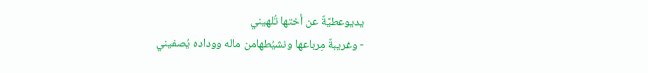يديوعطيَّةٌ عن أختها تُلهيني
- وغريبةٌ مِرباعها ونشيُطهامن ماله ووداده يُصفيني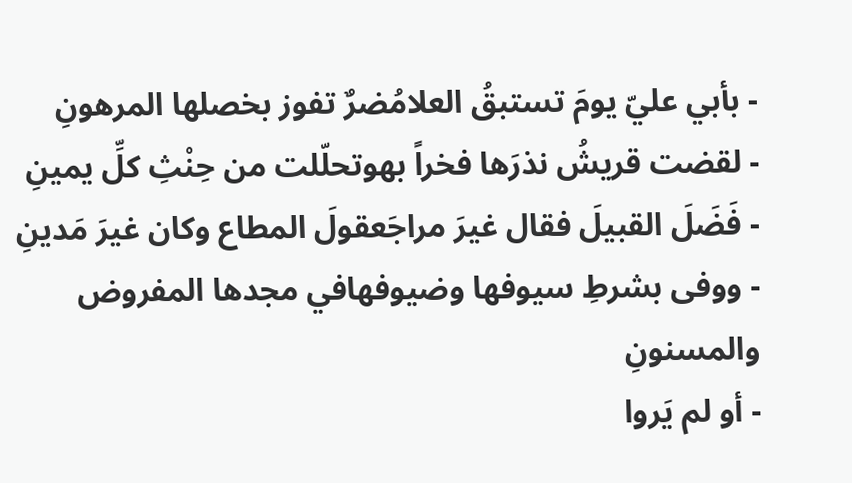- بأبي عليّ يومَ تستبقُ العلامُضرٌ تفوز بخصلها المرهونِ
- لقضت قريشُ نذرَها فخراً بهوتحلّلت من حِنْثِ كلِّ يمينِ
- فَضَلَ القبيلَ فقال غيرَ مراجَعقولَ المطاع وكان غيرَ مَدينِ
- ووفى بشرطِ سيوفها وضيوفهافي مجدها المفروض والمسنونِ
- أو لم يَروا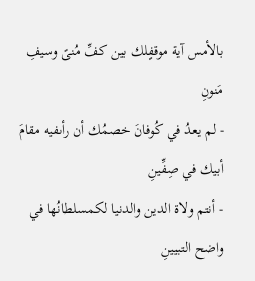بالأمس آية موقفٍلك بين كفِّ مُنىً وسيفِ مَنونِ
- لم يعدُ في كُوفانَ خصمُك أن رأىفيه مقامَ أبيك في صِفِّينِ
- أنتم ولاة الدين والدنيا لكمسلطانُها في واضح التبيينِ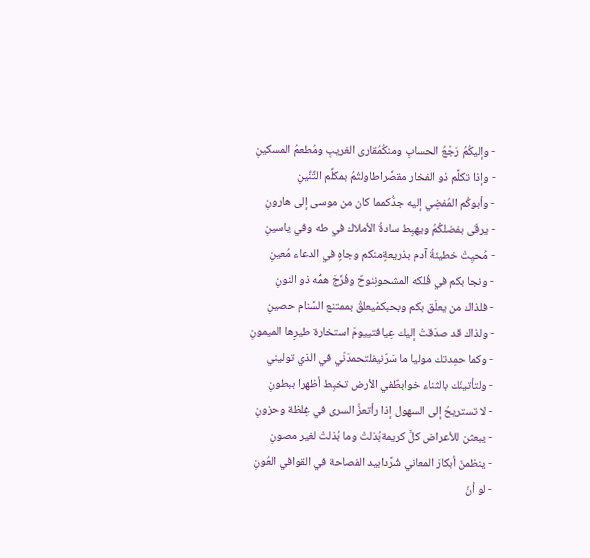- وإليكُمُ رَجْعُ الحسابِ ومنكُمُقارى الغريبِ ومُطعمُ المسكينِ
- وإذا تكلَّم ذو الفخار مقصِّراطاولتُمُ بمكلِّم التِّنِّينِ
- وأبوكُم المُفضِي إليه جدُّكمما كان من موسى إلى هارونِ
- يرقَى بفضلكُمُ ويهبِط سادةُ الأملاك في طه وفي ياسينِ
- مُحيِتْ خطيئةُ آدم بذريعةٍمنكم وجاهٍ في الدعاء مُعينِ
- ونجا بكم في فُلكه المشحونِنوحٌ وفُرِّجَ همُّه ذو النونِ
- فلذاك من يعلَق بكم وبحبكمْيعلقْ بممتنع السَّنام حصينِ
- ولذاك قد صدَقتْ إليك عِيافتييومَ استخارة طيرِها الميمونِ
- وكما حمِدتك موليا ما سَرّنيفلتحمدَنّي في الذي توليني
- ولتأتينّك بالثناء خوابطٌفي الأرض تخبِط أظهرا ببطونِ
- لا تستريحُ إلى السهول إذا رأتعزَّ السرى في غِلظة وحزونِ
- يبعثن للأعراض كلَّ كريمةبُذلتْ وما بُذلتْ لغير مصونِ
- ينظمنَ أبكارَ المعاني شُرَّدابيد الفصاحة في القوافي العُونِ
- لو أنّ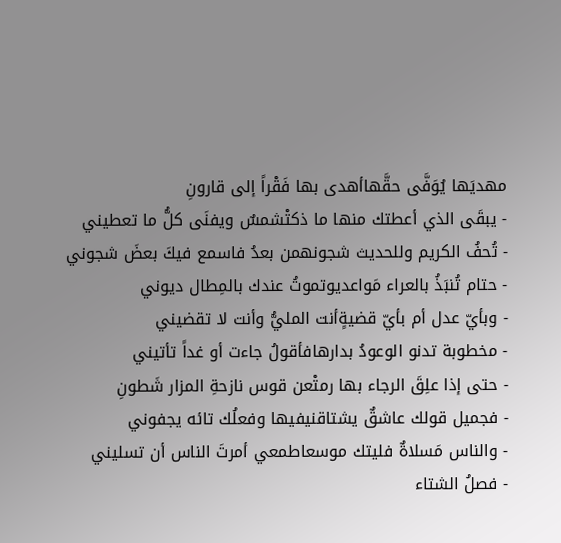مهديَها يُوَفَّى حقَّهاأهدى بها فَقْراً إلى قارونِ
- يبقَى الذي أعطتك منها ما ذكتْشمسٌ ويفنَى كلُّ ما تعطيني
- تُحفُ الكريم وللحديث شجونهمن بعدُ فاسمع فيكَ بعضَ شجوني
- حتام تُنبَذُ بالعراء مَواعديوتموتُ عندك بالمِطال ديوني
- وبأيّ عدل أم بأيّ قضيةٍأنت المليُّ وأنت لا تقضيني
- مخطوبة تدنو الوعودُ بدارهافأقولُ جاءت أو غداً تأتيني
- حتى إذا علِقَ الرجاء بها رمتْعن قوس نازحةِ المزار شَطونِ
- فجميل قولك عاشقٌ يشتاقنيفيها وفعلُك تائه يجفوني
- والناس مَسلاةٌ فليتك موسعاطمعي أمرتَ الناس أن تسليني
- فصلُ الشتاء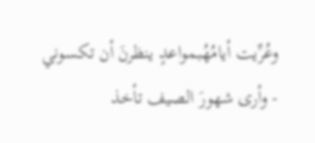وعُرِّيت أيامُهُبمواعدٍ ينظرنَ أن تكسوني
- وأرى شهورَ الصيف تأخذ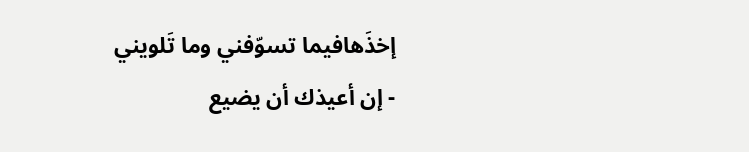إخذَهافيما تسوّفني وما تَلويني
- إن أعيذك أن يضيع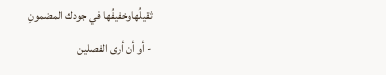ثقيلُهاوخفيفُها في جودك المضمونِ
- أو أن أرى الفصلين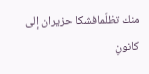منك تظلّمافشكا حزيران إلى كانونِ